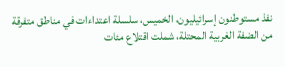نفذ مستوطنون إسرائيليون، الخميس، سلسلة اعتداءات في مناطق متفرقة من الضفة الغربية المحتلة، شملت اقتلاع مئات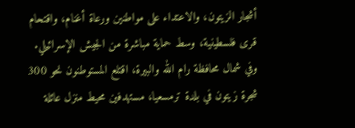أشجار الزيتون، والاعتداء على مواطنين ورعاة أغنام، واقتحام قرى فلسطينية، وسط حماية مباشرة من الجيش الإسرائيلي.
وفي شمال محافظة رام الله والبيرة، اقتلع المستوطنون نحو 300 شجرة زيتون في بلدة ترمسعيا، مستهدفين محيط منزل عائلة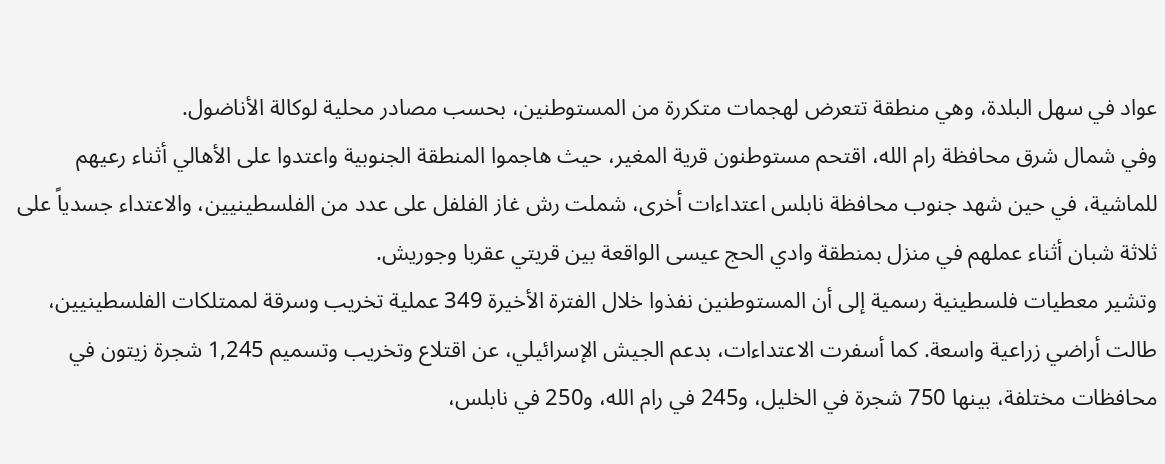عواد في سهل البلدة، وهي منطقة تتعرض لهجمات متكررة من المستوطنين، بحسب مصادر محلية لوكالة الأناضول.
وفي شمال شرق محافظة رام الله، اقتحم مستوطنون قرية المغير، حيث هاجموا المنطقة الجنوبية واعتدوا على الأهالي أثناء رعيهم للماشية، في حين شهد جنوب محافظة نابلس اعتداءات أخرى، شملت رش غاز الفلفل على عدد من الفلسطينيين، والاعتداء جسدياً على ثلاثة شبان أثناء عملهم في منزل بمنطقة وادي الحج عيسى الواقعة بين قريتي عقربا وجوريش.
وتشير معطيات فلسطينية رسمية إلى أن المستوطنين نفذوا خلال الفترة الأخيرة 349 عملية تخريب وسرقة لممتلكات الفلسطينيين، طالت أراضي زراعية واسعة. كما أسفرت الاعتداءات، بدعم الجيش الإسرائيلي، عن اقتلاع وتخريب وتسميم 1,245 شجرة زيتون في محافظات مختلفة، بينها 750 شجرة في الخليل، و245 في رام الله، و250 في نابلس،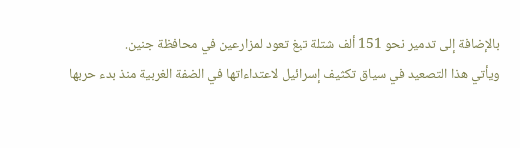بالإضافة إلى تدمير نحو 151 ألف شتلة تبغ تعود لمزارعين في محافظة جنين.
ويأتي هذا التصعيد في سياق تكثيف إسرائيل لاعتداءاتها في الضفة الغربية منذ بدء حربها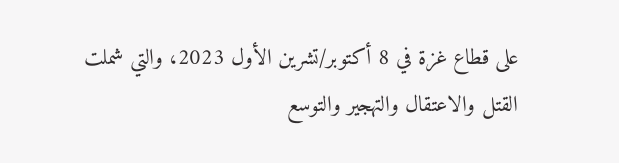على قطاع غزة في 8 أكتوبر/تشرين الأول 2023، والتي شملت القتل والاعتقال والتهجير والتوسع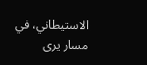الاستيطاني، في مسار يرى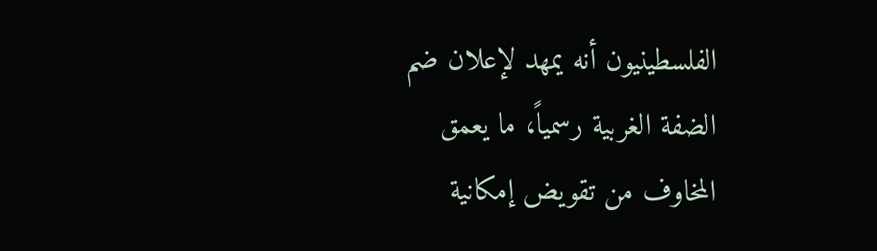الفلسطينيون أنه يمهد لإعلان ضم الضفة الغربية رسمياً، ما يعمق المخاوف من تقويض إمكانية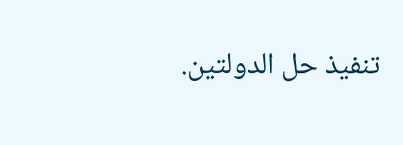تنفيذ حل الدولتين.